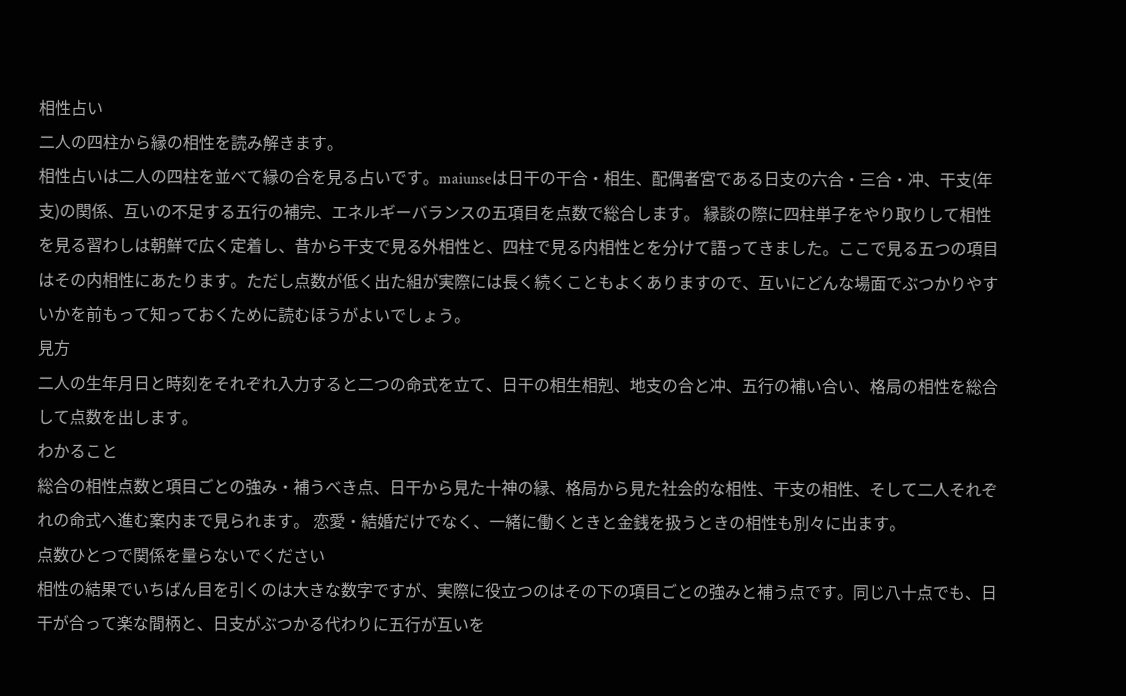相性占い
二人の四柱から縁の相性を読み解きます。
相性占いは二人の四柱を並べて縁の合を見る占いです。maiunseは日干の干合・相生、配偶者宮である日支の六合・三合・冲、干支(年支)の関係、互いの不足する五行の補完、エネルギーバランスの五項目を点数で総合します。 縁談の際に四柱単子をやり取りして相性を見る習わしは朝鮮で広く定着し、昔から干支で見る外相性と、四柱で見る内相性とを分けて語ってきました。ここで見る五つの項目はその内相性にあたります。ただし点数が低く出た組が実際には長く続くこともよくありますので、互いにどんな場面でぶつかりやすいかを前もって知っておくために読むほうがよいでしょう。
見方
二人の生年月日と時刻をそれぞれ入力すると二つの命式を立て、日干の相生相剋、地支の合と冲、五行の補い合い、格局の相性を総合して点数を出します。
わかること
総合の相性点数と項目ごとの強み・補うべき点、日干から見た十神の縁、格局から見た社会的な相性、干支の相性、そして二人それぞれの命式へ進む案内まで見られます。 恋愛・結婚だけでなく、一緒に働くときと金銭を扱うときの相性も別々に出ます。
点数ひとつで関係を量らないでください
相性の結果でいちばん目を引くのは大きな数字ですが、実際に役立つのはその下の項目ごとの強みと補う点です。同じ八十点でも、日干が合って楽な間柄と、日支がぶつかる代わりに五行が互いを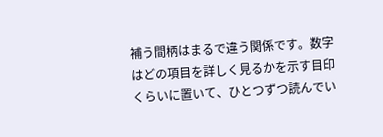補う間柄はまるで違う関係です。数字はどの項目を詳しく見るかを示す目印くらいに置いて、ひとつずつ読んでい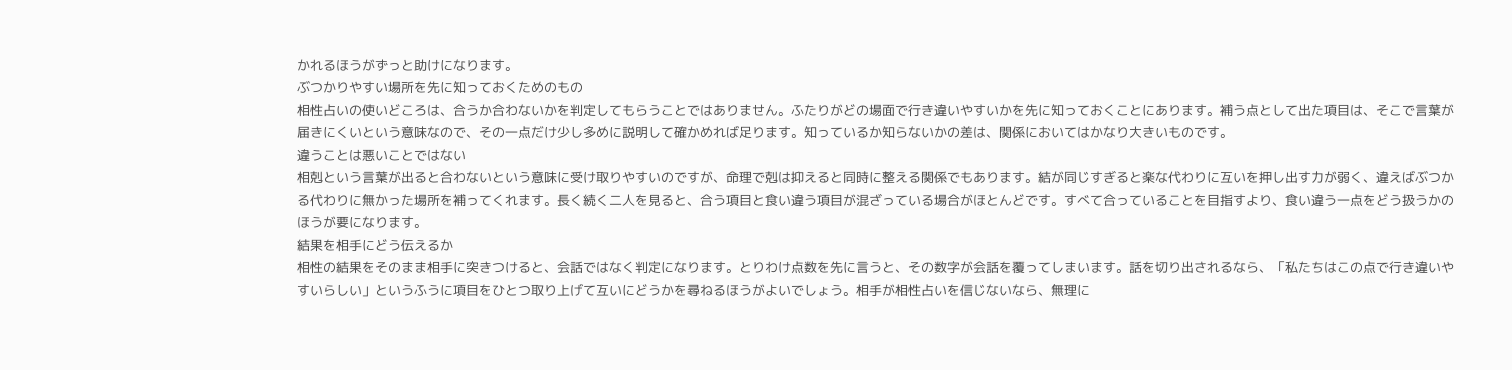かれるほうがずっと助けになります。
ぶつかりやすい場所を先に知っておくためのもの
相性占いの使いどころは、合うか合わないかを判定してもらうことではありません。ふたりがどの場面で行き違いやすいかを先に知っておくことにあります。補う点として出た項目は、そこで言葉が届きにくいという意味なので、その一点だけ少し多めに説明して確かめれば足ります。知っているか知らないかの差は、関係においてはかなり大きいものです。
違うことは悪いことではない
相剋という言葉が出ると合わないという意味に受け取りやすいのですが、命理で剋は抑えると同時に整える関係でもあります。結が同じすぎると楽な代わりに互いを押し出す力が弱く、違えばぶつかる代わりに無かった場所を補ってくれます。長く続く二人を見ると、合う項目と食い違う項目が混ざっている場合がほとんどです。すべて合っていることを目指すより、食い違う一点をどう扱うかのほうが要になります。
結果を相手にどう伝えるか
相性の結果をそのまま相手に突きつけると、会話ではなく判定になります。とりわけ点数を先に言うと、その数字が会話を覆ってしまいます。話を切り出されるなら、「私たちはこの点で行き違いやすいらしい」というふうに項目をひとつ取り上げて互いにどうかを尋ねるほうがよいでしょう。相手が相性占いを信じないなら、無理に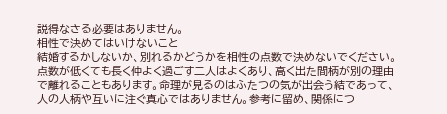説得なさる必要はありません。
相性で決めてはいけないこと
結婚するかしないか、別れるかどうかを相性の点数で決めないでください。点数が低くても長く仲よく過ごす二人はよくあり、高く出た間柄が別の理由で離れることもあります。命理が見るのはふたつの気が出会う結であって、人の人柄や互いに注ぐ真心ではありません。参考に留め、関係につ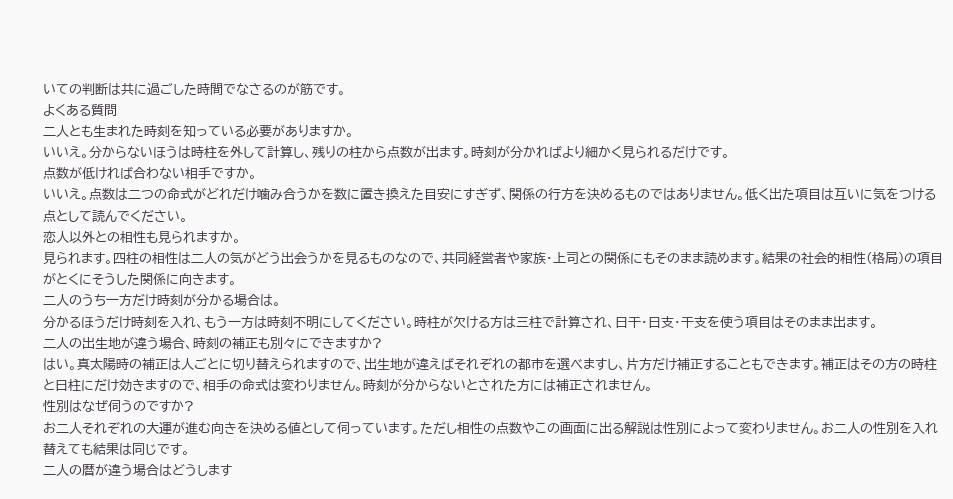いての判断は共に過ごした時間でなさるのが筋です。
よくある質問
二人とも生まれた時刻を知っている必要がありますか。
いいえ。分からないほうは時柱を外して計算し、残りの柱から点数が出ます。時刻が分かればより細かく見られるだけです。
点数が低ければ合わない相手ですか。
いいえ。点数は二つの命式がどれだけ噛み合うかを数に置き換えた目安にすぎず、関係の行方を決めるものではありません。低く出た項目は互いに気をつける点として読んでください。
恋人以外との相性も見られますか。
見られます。四柱の相性は二人の気がどう出会うかを見るものなので、共同経営者や家族・上司との関係にもそのまま読めます。結果の社会的相性(格局)の項目がとくにそうした関係に向きます。
二人のうち一方だけ時刻が分かる場合は。
分かるほうだけ時刻を入れ、もう一方は時刻不明にしてください。時柱が欠ける方は三柱で計算され、日干・日支・干支を使う項目はそのまま出ます。
二人の出生地が違う場合、時刻の補正も別々にできますか?
はい。真太陽時の補正は人ごとに切り替えられますので、出生地が違えばそれぞれの都市を選べますし、片方だけ補正することもできます。補正はその方の時柱と日柱にだけ効きますので、相手の命式は変わりません。時刻が分からないとされた方には補正されません。
性別はなぜ伺うのですか?
お二人それぞれの大運が進む向きを決める値として伺っています。ただし相性の点数やこの画面に出る解説は性別によって変わりません。お二人の性別を入れ替えても結果は同じです。
二人の暦が違う場合はどうします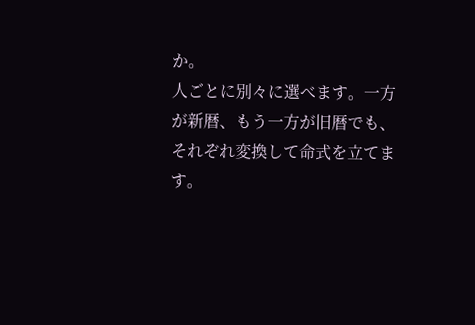か。
人ごとに別々に選べます。一方が新暦、もう一方が旧暦でも、それぞれ変換して命式を立てます。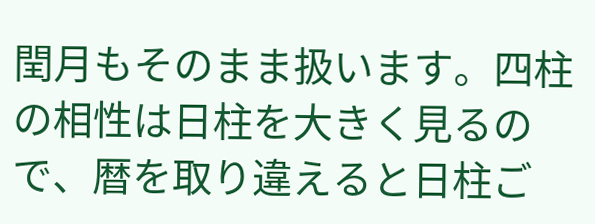閏月もそのまま扱います。四柱の相性は日柱を大きく見るので、暦を取り違えると日柱ご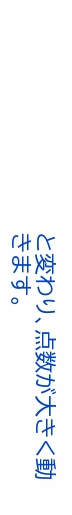と変わり、点数が大きく動きます。